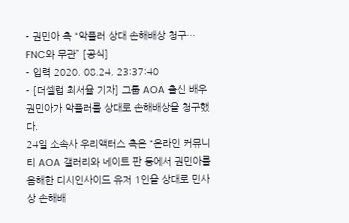- 권민아 측 “악플러 상대 손해배상 청구… FNC와 무관” [공식]
- 입력 2020. 08.24. 23:37:40
- [더셀럽 최서율 기자] 그룹 AOA 출신 배우 권민아가 악플러를 상대로 손해배상을 청구했다.
24일 소속사 우리액터스 측은 “온라인 커뮤니티 AOA 갤러리와 네이트 판 등에서 권민아를 음해한 디시인사이드 유저 1인을 상대로 민사상 손해배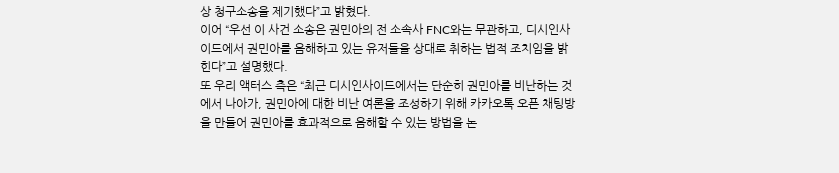상 청구소송을 제기했다”고 밝혔다.
이어 “우선 이 사건 소송은 권민아의 전 소속사 FNC와는 무관하고, 디시인사이드에서 권민아를 음해하고 있는 유저들을 상대로 취하는 법적 조치임을 밝힌다”고 설명했다.
또 우리 액터스 측은 “최근 디시인사이드에서는 단순히 권민아를 비난하는 것에서 나아가, 권민아에 대한 비난 여론을 조성하기 위해 카카오톡 오픈 채팅방을 만들어 권민아를 효과적으로 음해할 수 있는 방법을 논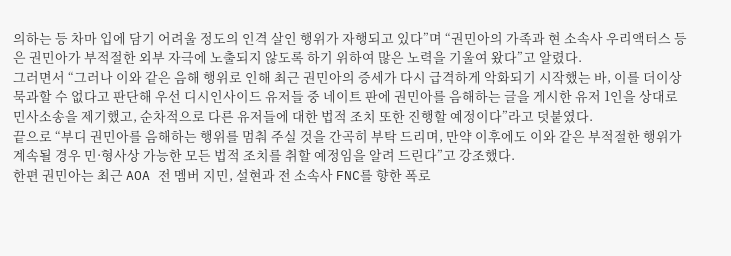의하는 등 차마 입에 담기 어려울 정도의 인격 살인 행위가 자행되고 있다”며 “권민아의 가족과 현 소속사 우리액터스 등은 권민아가 부적절한 외부 자극에 노출되지 않도록 하기 위하여 많은 노력을 기울여 왔다”고 알렸다.
그러면서 “그러나 이와 같은 음해 행위로 인해 최근 권민아의 증세가 다시 급격하게 악화되기 시작했는 바, 이를 더이상 묵과할 수 없다고 판단해 우선 디시인사이드 유저들 중 네이트 판에 권민아를 음해하는 글을 게시한 유저 1인을 상대로 민사소송을 제기했고, 순차적으로 다른 유저들에 대한 법적 조치 또한 진행할 예정이다”라고 덧붙였다.
끝으로 “부디 권민아를 음해하는 행위를 멈춰 주실 것을 간곡히 부탁 드리며, 만약 이후에도 이와 같은 부적절한 행위가 계속될 경우 민·형사상 가능한 모든 법적 조치를 취할 예정임을 알려 드린다”고 강조했다.
한편 권민아는 최근 AOA 전 멤버 지민, 설현과 전 소속사 FNC를 향한 폭로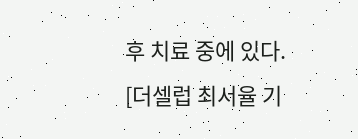후 치료 중에 있다.
[더셀럽 최서율 기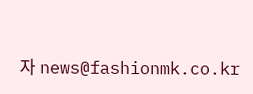자 news@fashionmk.co.kr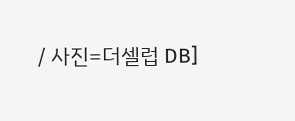/ 사진=더셀럽 DB]